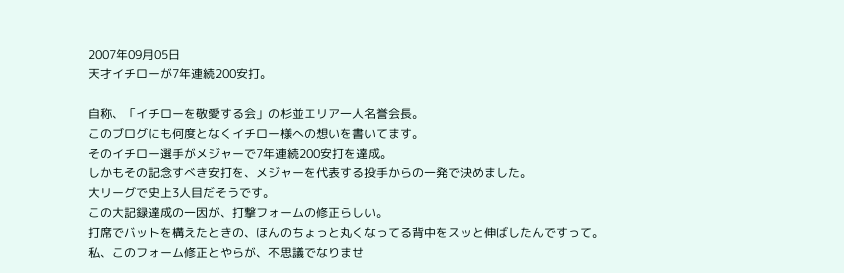2007年09月05日
天才イチローが7年連続200安打。

自称、「イチローを敬愛する会」の杉並エリア一人名誉会長。
このブログにも何度となくイチロー様への想いを書いてます。
そのイチロー選手がメジャーで7年連続200安打を達成。
しかもその記念すべき安打を、メジャーを代表する投手からの一発で決めました。
大リーグで史上3人目だそうです。
この大記録達成の一因が、打撃フォームの修正らしい。
打席でバットを構えたときの、ほんのちょっと丸くなってる背中をスッと伸ばしたんですって。
私、このフォーム修正とやらが、不思議でなりませ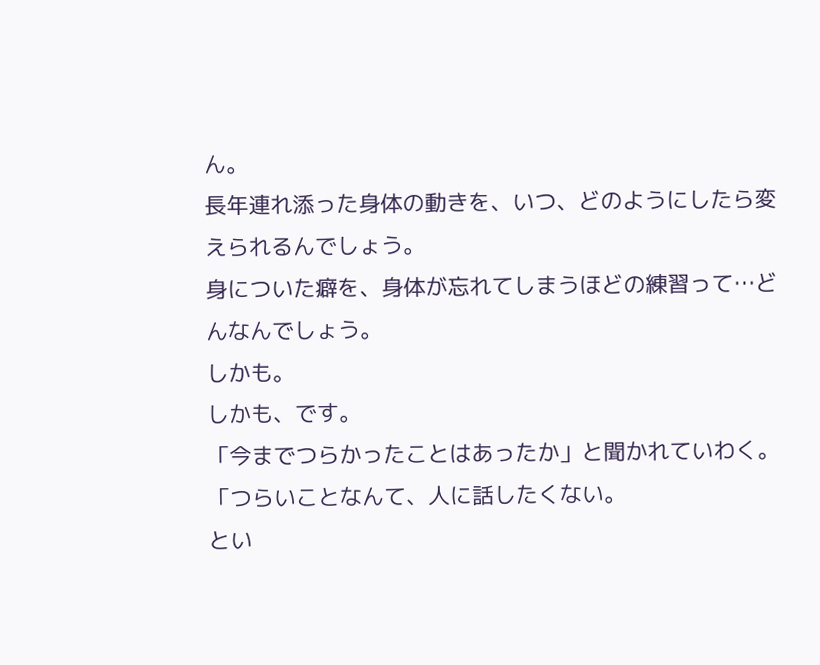ん。
長年連れ添った身体の動きを、いつ、どのようにしたら変えられるんでしょう。
身についた癖を、身体が忘れてしまうほどの練習って…どんなんでしょう。
しかも。
しかも、です。
「今までつらかったことはあったか」と聞かれていわく。
「つらいことなんて、人に話したくない。
とい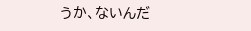うか、ないんだ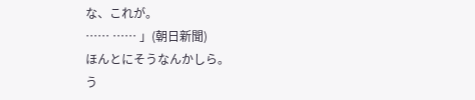な、これが。
…… …… 」(朝日新聞)
ほんとにそうなんかしら。
う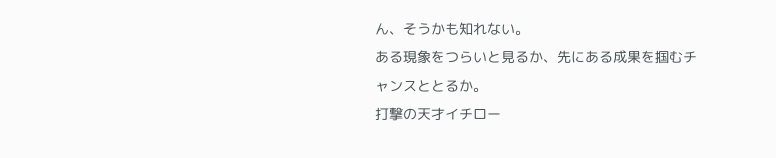ん、そうかも知れない。
ある現象をつらいと見るか、先にある成果を掴むチャンスととるか。
打撃の天才イチロー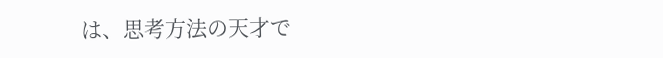は、思考方法の天才で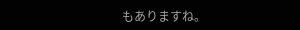もありますね。